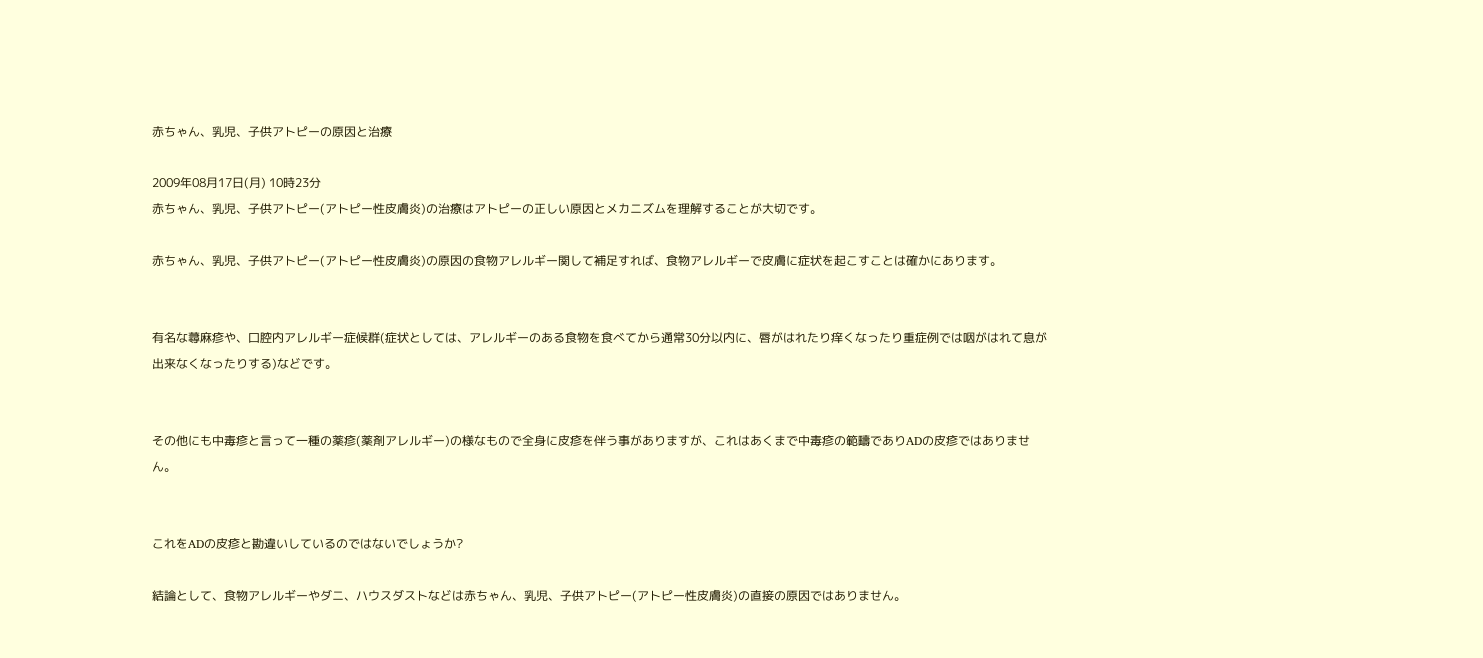赤ちゃん、乳児、子供アトピーの原因と治療

2009年08月17日(月) 10時23分
赤ちゃん、乳児、子供アトピー(アトピー性皮膚炎)の治療はアトピーの正しい原因とメカニズムを理解することが大切です。

赤ちゃん、乳児、子供アトピー(アトピー性皮膚炎)の原因の食物アレルギー関して補足すれば、食物アレルギーで皮膚に症状を起こすことは確かにあります。


有名な蕁麻疹や、口腔内アレルギー症候群(症状としては、アレルギーのある食物を食べてから通常30分以内に、唇がはれたり痒くなったり重症例では咽がはれて息が出来なくなったりする)などです。


その他にも中毒疹と言って一種の薬疹(薬剤アレルギー)の様なもので全身に皮疹を伴う事がありますが、これはあくまで中毒疹の範疇でありADの皮疹ではありません。


これをADの皮疹と勘違いしているのではないでしょうか?

結論として、食物アレルギーやダニ、ハウスダストなどは赤ちゃん、乳児、子供アトピー(アトピー性皮膚炎)の直接の原因ではありません。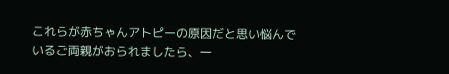これらが赤ちゃんアトピーの原因だと思い悩んでいるご両親がおられましたら、一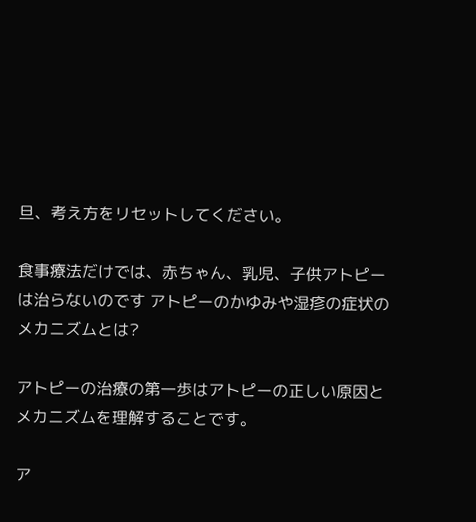旦、考え方をリセットしてください。

食事療法だけでは、赤ちゃん、乳児、子供アトピーは治らないのです アトピーのかゆみや湿疹の症状のメカニズムとは?

アトピーの治療の第一歩はアトピーの正しい原因とメカニズムを理解することです。

ア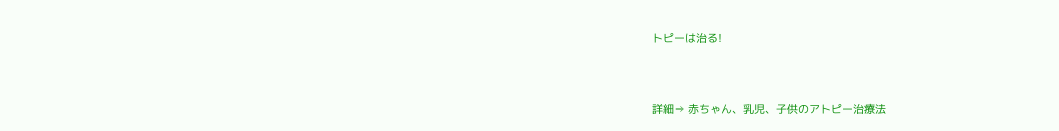トピーは治る!


詳細⇒ 赤ちゃん、乳児、子供のアトピー治療法